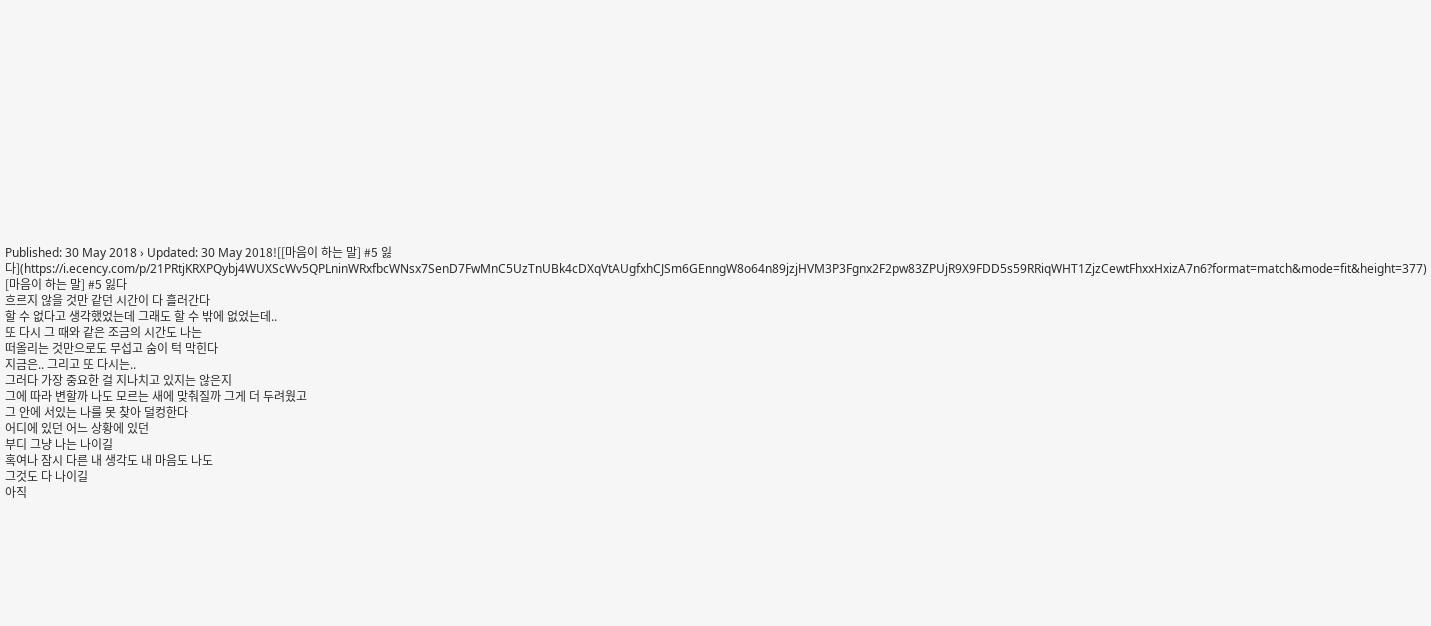Published: 30 May 2018 › Updated: 30 May 2018![[마음이 하는 말] #5 잃다](https://i.ecency.com/p/21PRtjKRXPQybj4WUXScWv5QPLninWRxfbcWNsx7SenD7FwMnC5UzTnUBk4cDXqVtAUgfxhCJSm6GEnngW8o64n89jzjHVM3P3Fgnx2F2pw83ZPUjR9X9FDD5s59RRiqWHT1ZjzCewtFhxxHxizA7n6?format=match&mode=fit&height=377)
[마음이 하는 말] #5 잃다
흐르지 않을 것만 같던 시간이 다 흘러간다
할 수 없다고 생각했었는데 그래도 할 수 밖에 없었는데..
또 다시 그 때와 같은 조금의 시간도 나는
떠올리는 것만으로도 무섭고 숨이 턱 막힌다
지금은.. 그리고 또 다시는..
그러다 가장 중요한 걸 지나치고 있지는 않은지
그에 따라 변할까 나도 모르는 새에 맞춰질까 그게 더 두려웠고
그 안에 서있는 나를 못 찾아 덜컹한다
어디에 있던 어느 상황에 있던
부디 그냥 나는 나이길
혹여나 잠시 다른 내 생각도 내 마음도 나도
그것도 다 나이길
아직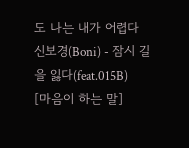도 나는 내가 어렵다
신보경(Boni) - 잠시 길을 잃다(feat.015B)
[마음이 하는 말]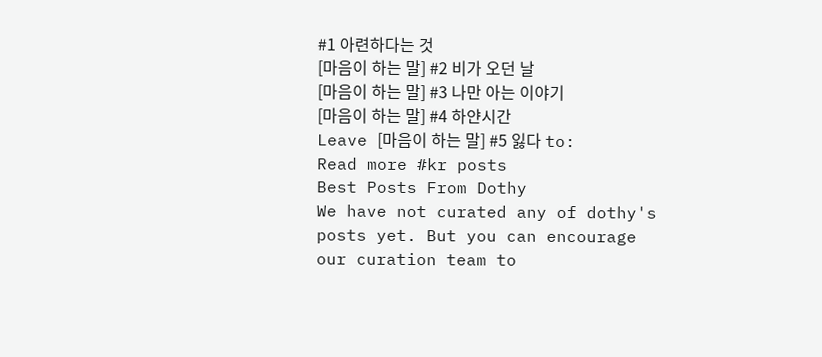#1 아련하다는 것
[마음이 하는 말] #2 비가 오던 날
[마음이 하는 말] #3 나만 아는 이야기
[마음이 하는 말] #4 하얀시간
Leave [마음이 하는 말] #5 잃다 to:
Read more #kr posts
Best Posts From Dothy
We have not curated any of dothy's posts yet. But you can encourage our curation team to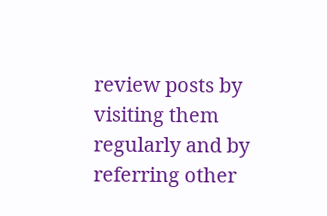review posts by visiting them regularly and by referring other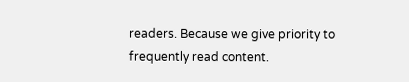readers. Because we give priority to frequently read content.